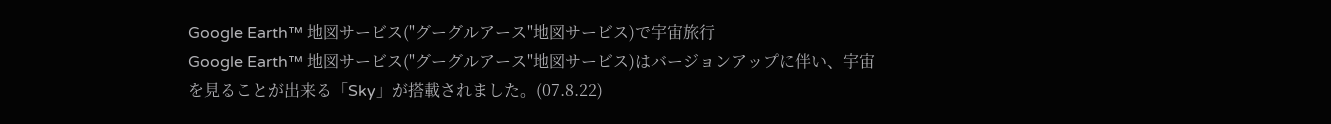Google Earth™ 地図サービス("グーグルアース"地図サービス)で宇宙旅行
Google Earth™ 地図サービス("グーグルアース"地図サービス)はバージョンアップに伴い、宇宙を見ることが出来る「Sky」が搭載されました。(07.8.22)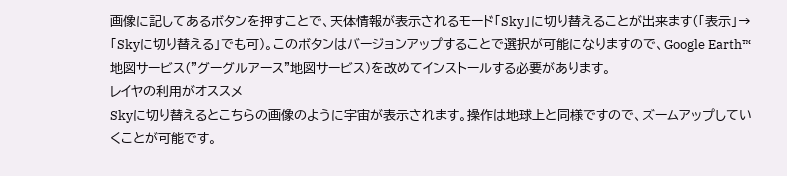画像に記してあるボタンを押すことで、天体情報が表示されるモード「Sky」に切り替えることが出来ます(「表示」→「Skyに切り替える」でも可)。このボタンはバージョンアップすることで選択が可能になりますので、Google Earth™ 地図サービス("グーグルアース"地図サービス)を改めてインストールする必要があります。
レイヤの利用がオススメ
Skyに切り替えるとこちらの画像のように宇宙が表示されます。操作は地球上と同様ですので、ズームアップしていくことが可能です。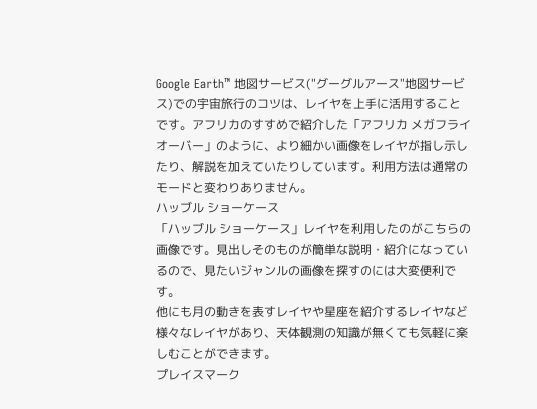Google Earth™ 地図サービス("グーグルアース"地図サービス)での宇宙旅行のコツは、レイヤを上手に活用することです。アフリカのすすめで紹介した「アフリカ メガフライオーバー」のように、より細かい画像をレイヤが指し示したり、解説を加えていたりしています。利用方法は通常のモードと変わりありません。
ハッブル ショーケース
「ハッブル ショーケース」レイヤを利用したのがこちらの画像です。見出しそのものが簡単な説明・紹介になっているので、見たいジャンルの画像を探すのには大変便利です。
他にも月の動きを表すレイヤや星座を紹介するレイヤなど様々なレイヤがあり、天体観測の知識が無くても気軽に楽しむことができます。
プレイスマーク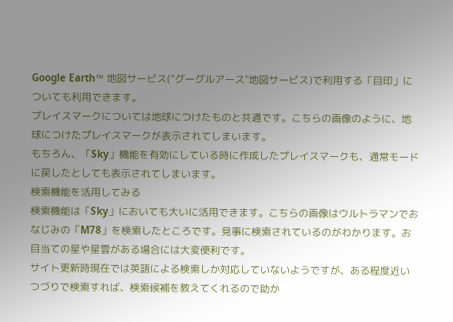Google Earth™ 地図サービス("グーグルアース"地図サービス)で利用する「目印」についても利用できます。
プレイスマークについては地球につけたものと共通です。こちらの画像のように、地球につけたプレイスマークが表示されてしまいます。
もちろん、「Sky」機能を有効にしている時に作成したプレイスマークも、通常モードに戻したとしても表示されてしまいます。
検索機能を活用してみる
検索機能は「Sky」においても大いに活用できます。こちらの画像はウルトラマンでおなじみの「M78」を検索したところです。見事に検索されているのがわかります。お目当ての星や星雲がある場合には大変便利です。
サイト更新時現在では英語による検索しか対応していないようですが、ある程度近いつづりで検索すれば、検索候補を教えてくれるので助か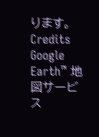ります。
Credits
Google Earth™ 地図サービス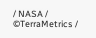/ NASA / ©TerraMetrics /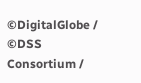©DigitalGlobe / ©DSS Consortium /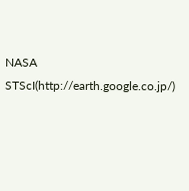NASA STScI(http://earth.google.co.jp/)